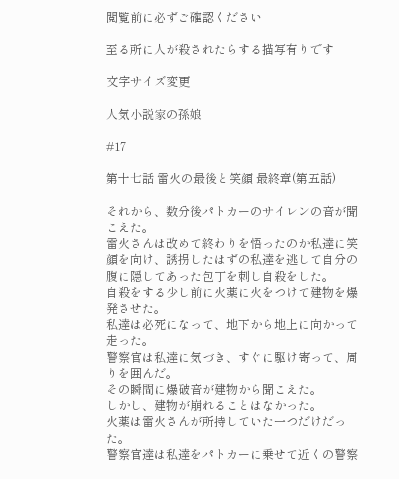閲覧前に必ずご確認ください

至る所に人が殺されたらする描写有りです

文字サイズ変更

人気小説家の孫娘

#17

第十七話 雷火の最後と笑顔 最終章(第五話)

それから、数分後パトカーのサイレンの音が聞こえた。
雷火さんは改めて終わりを悟ったのか私達に笑顔を向け、誘拐したはずの私達を逃して自分の腹に隠してあった包丁を刺し自殺をした。
自殺をする少し前に火薬に火をつけて建物を爆発させた。
私達は必死になって、地下から地上に向かって走った。
警察官は私達に気づき、すぐに駆け寄って、周りを囲んだ。
その瞬間に爆破音が建物から聞こえた。
しかし、建物が崩れることはなかった。
火薬は雷火さんが所持していた一つだけだった。
警察官達は私達をパトカーに乗せて近くの警察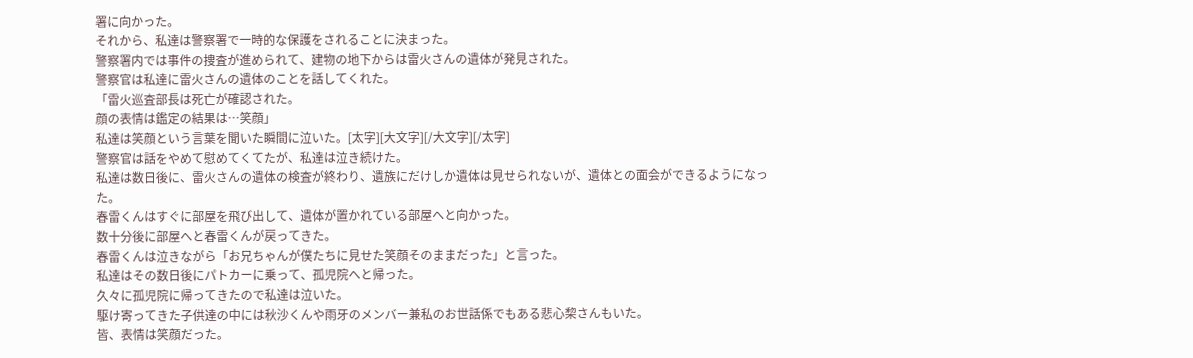署に向かった。
それから、私達は警察署で一時的な保護をされることに決まった。
警察署内では事件の捜査が進められて、建物の地下からは雷火さんの遺体が発見された。
警察官は私達に雷火さんの遺体のことを話してくれた。
「雷火巡査部長は死亡が確認された。
顔の表情は鑑定の結果は…笑顔」
私達は笑顔という言葉を聞いた瞬間に泣いた。[太字][大文字][/大文字][/太字]
警察官は話をやめて慰めてくてたが、私達は泣き続けた。
私達は数日後に、雷火さんの遺体の検査が終わり、遺族にだけしか遺体は見せられないが、遺体との面会ができるようになった。
春雷くんはすぐに部屋を飛び出して、遺体が置かれている部屋へと向かった。
数十分後に部屋へと春雷くんが戻ってきた。
春雷くんは泣きながら「お兄ちゃんが僕たちに見せた笑顔そのままだった」と言った。
私達はその数日後にパトカーに乗って、孤児院へと帰った。
久々に孤児院に帰ってきたので私達は泣いた。
駆け寄ってきた子供達の中には秋沙くんや雨牙のメンバー兼私のお世話係でもある悲心棃さんもいた。
皆、表情は笑顔だった。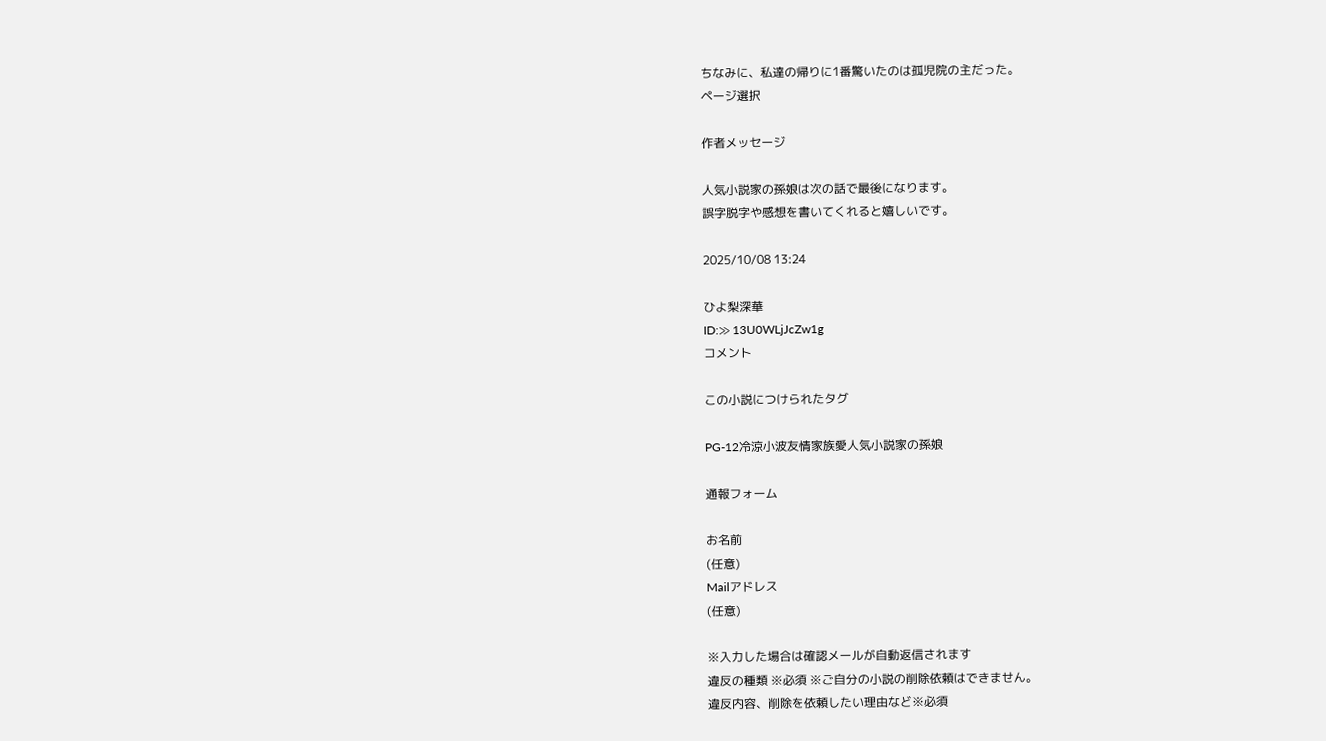ちなみに、私達の帰りに1番驚いたのは孤児院の主だった。
ページ選択

作者メッセージ

人気小説家の孫娘は次の話で最後になります。
誤字脱字や感想を書いてくれると嬉しいです。

2025/10/08 13:24

ひよ梨深華
ID:≫ 13U0WLjJcZw1g
コメント

この小説につけられたタグ

PG-12冷涼小波友情家族愛人気小説家の孫娘

通報フォーム

お名前
(任意)
Mailアドレス
(任意)

※入力した場合は確認メールが自動返信されます
違反の種類 ※必須 ※ご自分の小説の削除依頼はできません。
違反内容、削除を依頼したい理由など※必須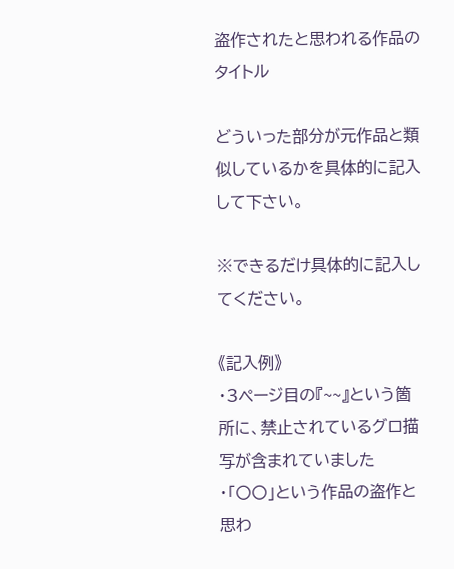盗作されたと思われる作品のタイトル

どういった部分が元作品と類似しているかを具体的に記入して下さい。

※できるだけ具体的に記入してください。

《記入例》
・3ページ目の『~~』という箇所に、禁止されているグロ描写が含まれていました
・「〇〇」という作品の盗作と思わ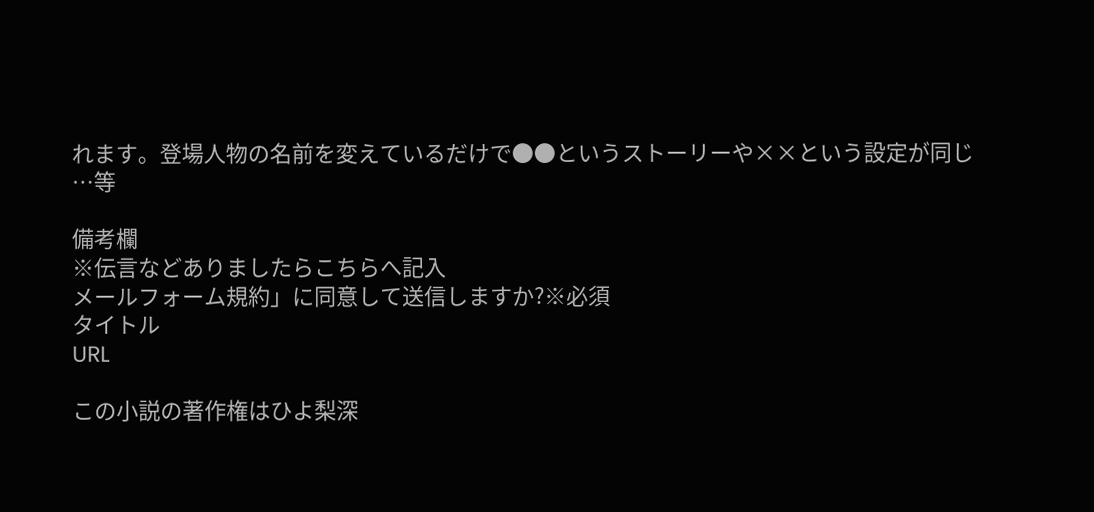れます。登場人物の名前を変えているだけで●●というストーリーや××という設定が同じ
…等

備考欄
※伝言などありましたらこちらへ記入
メールフォーム規約」に同意して送信しますか?※必須
タイトル
URL

この小説の著作権はひよ梨深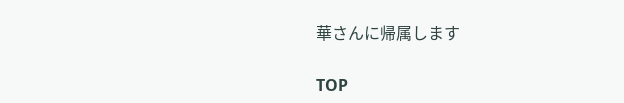華さんに帰属します

TOP